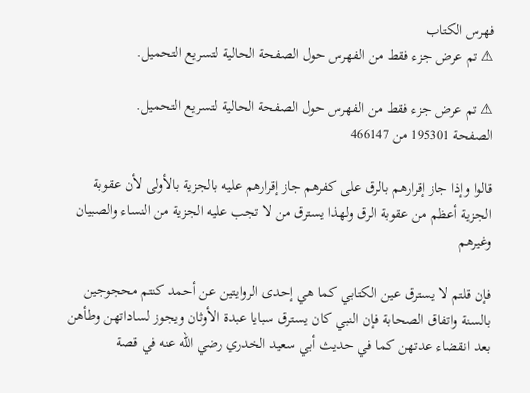فهرس الكتاب
⚠ تم عرض جزء فقط من الفهرس حول الصفحة الحالية لتسريع التحميل.

⚠ تم عرض جزء فقط من الفهرس حول الصفحة الحالية لتسريع التحميل.
الصفحة 195301 من 466147

قالوا وإذا جاز إقرارهم بالرق على كفرهم جاز إقرارهم عليه بالجزية بالأولى لأن عقوبة الجزية أعظم من عقوبة الرق ولهذا يسترق من لا تجب عليه الجزية من النساء والصبيان وغيرهم

فإن قلتم لا يسترق عين الكتابي كما هي إحدى الروايتين عن أحمد كنتم محجوجين بالسنة واتفاق الصحابة فإن النبي كان يسترق سبايا عبدة الأوثان ويجوز لساداتهن وطأهن بعد انقضاء عدتهن كما في حديث أبي سعيد الخدري رضي الله عنه في قصة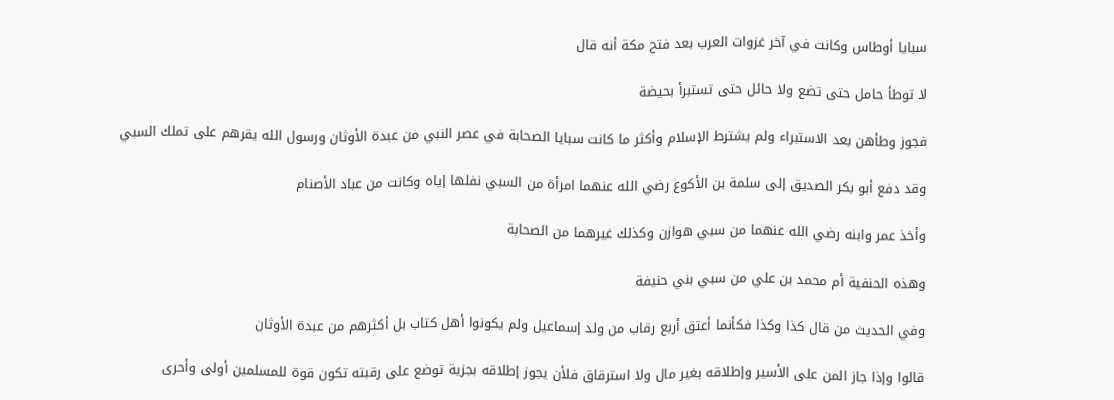سبايا أوطاس وكانت في آخر غزوات العرب بعد فتح مكة أنه قال

لا توطأ حامل حتى تضع ولا حائل حتى تستبرأ بحيضة

فجوز وطأهن بعد الاستبراء ولم يشترط الإسلام وأكثر ما كانت سبايا الصحابة في عصر النبي من عبدة الأوثان ورسول الله يقرهم على تملك السبي

وقد دفع أبو بكر الصديق إلى سلمة بن الأكوع رضي الله عنهما امرأة من السبي نفلها إياه وكانت من عباد الأصنام

وأخذ عمر وابنه رضي الله عنهما من سبي هوازن وكذلك غيرهما من الصحابة

وهذه الحنفية أم محمد بن علي من سبي بني حنيفة

وفي الحديث من قال كذا وكذا فكأنما أعتق أربع رقاب من ولد إسماعيل ولم يكونوا أهل كتاب بل أكثرهم من عبدة الأوثان

قالوا وإذا جاز المن على الأسير وإطلاقه بغير مال ولا استرقاق فلأن يجوز إطلاقه بجزية توضع على رقبته تكون قوة للمسلمين أولى وأحرى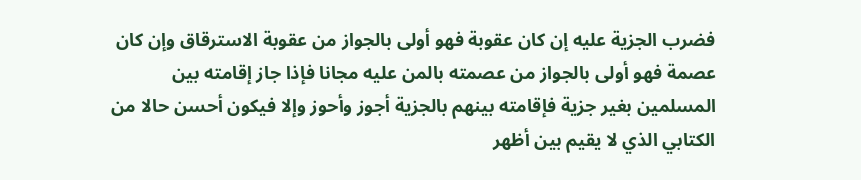فضرب الجزية عليه إن كان عقوبة فهو أولى بالجواز من عقوبة الاسترقاق وإن كان عصمة فهو أولى بالجواز من عصمته بالمن عليه مجانا فإذا جاز إقامته بين المسلمين بغير جزية فإقامته بينهم بالجزية أجوز وأحوز وإلا فيكون أحسن حالا من الكتابي الذي لا يقيم بين أظهر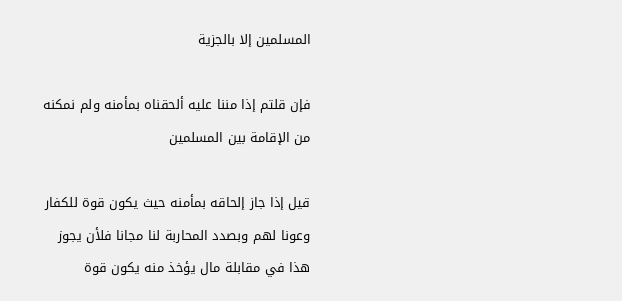المسلمين إلا بالجزية

فإن قلتم إذا مننا عليه ألحقناه بمأمنه ولم نمكنه من الإقامة بين المسلمين

قيل إذا جاز إلحاقه بمأمنه حيث يكون قوة للكفار وعونا لهم وبصدد المحاربة لنا مجانا فلأن يجوز هذا في مقابلة مال يؤخذ منه يكون قوة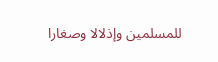للمسلمين وإذلالا وصغارا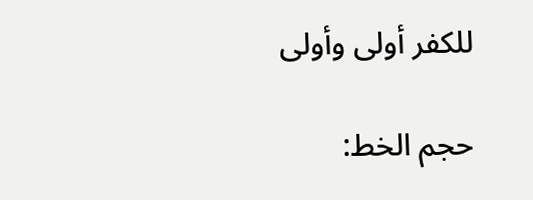للكفر أولى وأولى

حجم الخط: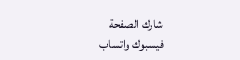شارك الصفحة
فيسبوك واتساب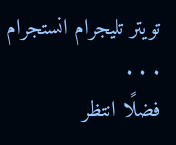تويتر تليجرام انستجرام
. . .
فضلًا انتظر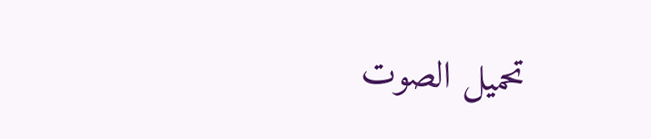تحميل الصوت